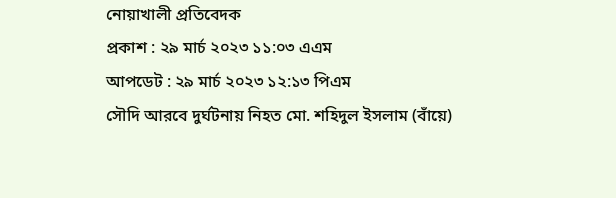নোয়াখালী প্রতিবেদক
প্রকাশ : ২৯ মার্চ ২০২৩ ১১:০৩ এএম
আপডেট : ২৯ মার্চ ২০২৩ ১২:১৩ পিএম
সৌদি আরবে দুর্ঘটনায় নিহত মো. শহিদুল ইসলাম (বাঁয়ে)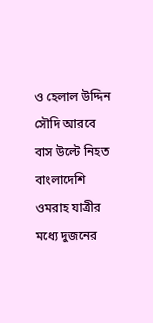ও হেলাল উদ্দিন
সৌদি আরবে বাস উল্টে নিহত বাংলাদেশি ওমরাহ যাত্রীর মধ্যে দুজনের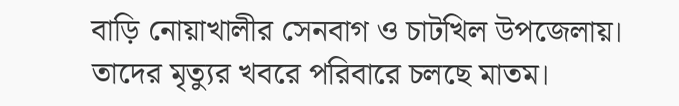বাড়ি নোয়াখালীর সেনবাগ ও চাটখিল উপজেলায়। তাদের মৃত্যুর খবরে পরিবারে চলছে মাতম।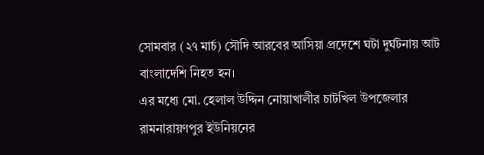সোমবার (২৭ মার্চ) সৌদি আরবের আসিয়া প্রদেশে ঘটা দুর্ঘটনায় আট বাংলাদেশি নিহত হন।
এর মধ্যে মো. হেলাল উদ্দিন নোয়াখালীর চাটখিল উপজেলার রামনারায়ণপুর ইউনিয়নের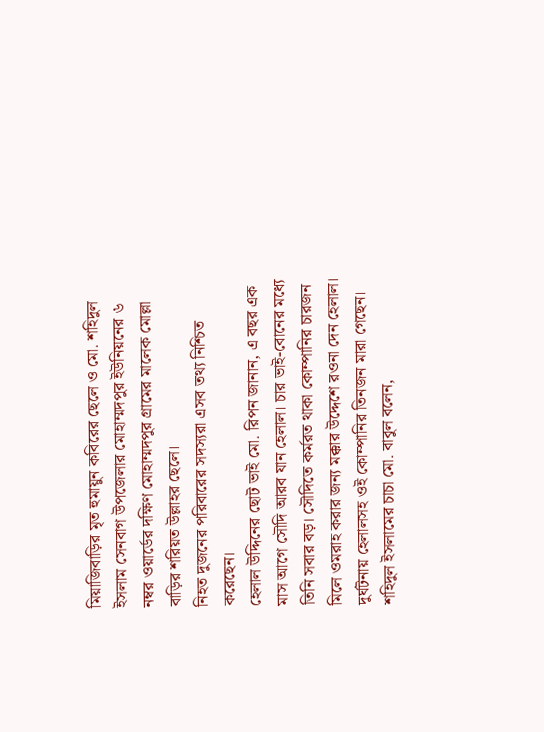মিয়াজিবাড়ির মৃত হুমায়ুন কবিরের ছেলে ও মো. শহিদুল ইসলাম সেনবাগ উপজেলার মোহাম্মদপুর ইউনিয়নের ৬ নম্বর ওয়ার্ডের দক্ষিণ মোহাম্মদপুর গ্রামের মালেক মোল্লা বাড়ির শরিয়ত উল্লাহর ছেলে।
নিহত দুজনের পরিবারের সদস্যরা এসব তথ্য নিশ্চিত করেছেন।
হেলাল উদ্দিনের ছোট ভাই মো. রিপন জানান, এ বছর এক মাস আগে সৌদি আরব যান হেলাল। চার ভাই-বোনের মধ্যে তিনি সবার বড়। সৌদিতে কর্মরত থাকা কোম্পানির চারজন মিলে ওমরাহ করার জন্য মক্কার উদ্দেশে রওনা দেন হেলাল। দুর্ঘটনায় হেলালসহ ওই কোম্পানির তিনজন মারা গেছেন।
শহিদুল ইসলামের চাচা মো. বাবুল বলেন,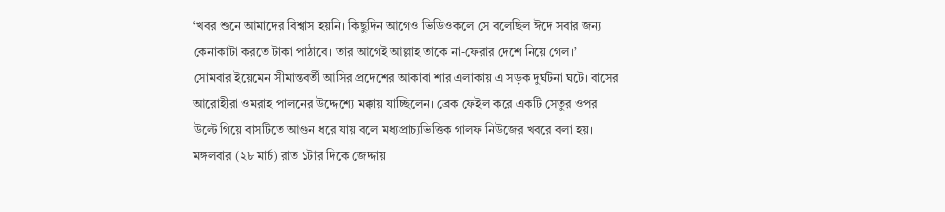‘খবর শুনে আমাদের বিশ্বাস হয়নি। কিছুদিন আগেও ভিডিওকলে সে বলেছিল ঈদে সবার জন্য কেনাকাটা করতে টাকা পাঠাবে। তার আগেই আল্লাহ তাকে না-ফেরার দেশে নিয়ে গেল।’
সোমবার ইয়েমেন সীমান্তবর্তী আসির প্রদেশের আকাবা শার এলাকায় এ সড়ক দুর্ঘটনা ঘটে। বাসের আরোহীরা ওমরাহ পালনের উদ্দেশ্যে মক্কায় যাচ্ছিলেন। ব্রেক ফেইল করে একটি সেতুর ওপর উল্টে গিয়ে বাসটিতে আগুন ধরে যায় বলে মধ্যপ্রাচ্যভিত্তিক গালফ নিউজের খবরে বলা হয়।
মঙ্গলবার (২৮ মার্চ) রাত ১টার দিকে জেদ্দায়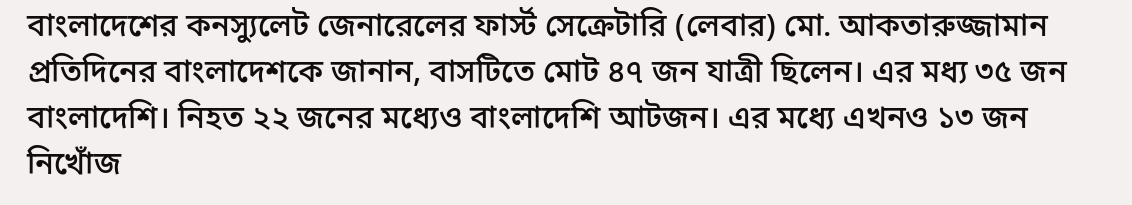বাংলাদেশের কনস্যুলেট জেনারেলের ফার্স্ট সেক্রেটারি (লেবার) মো. আকতারুজ্জামান প্রতিদিনের বাংলাদেশকে জানান, বাসটিতে মোট ৪৭ জন যাত্রী ছিলেন। এর মধ্য ৩৫ জন বাংলাদেশি। নিহত ২২ জনের মধ্যেও বাংলাদেশি আটজন। এর মধ্যে এখনও ১৩ জন নিখোঁজ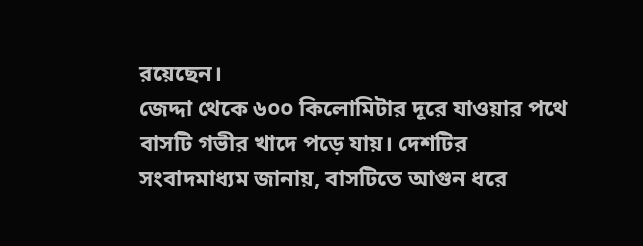রয়েছেন।
জেদ্দা থেকে ৬০০ কিলোমিটার দূরে যাওয়ার পথে বাসটি গভীর খাদে পড়ে যায়। দেশটির সংবাদমাধ্যম জানায়, বাসটিতে আগুন ধরে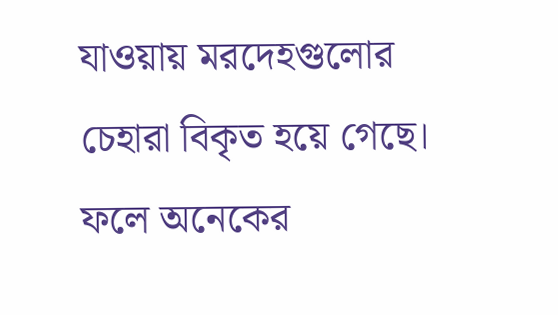যাওয়ায় মরদেহগুলোর চেহারা বিকৃত হয়ে গেছে। ফলে অনেকের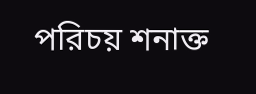পরিচয় শনাক্ত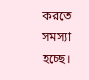করতে সমস্যা হচ্ছে।